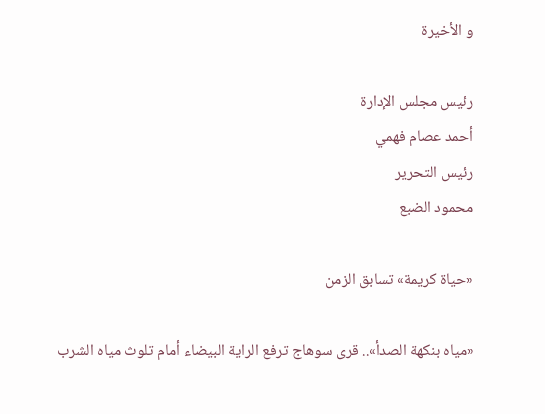و الأخيرة

رئيس مجلس الإدارة
أحمد عصام فهمي
رئيس التحرير
محمود الضبع

«حياة كريمة» تسابق الزمن

«مياه بنكهة الصدأ».. قرى سوهاج ترفع الراية البيضاء أمام تلوث مياه الشرب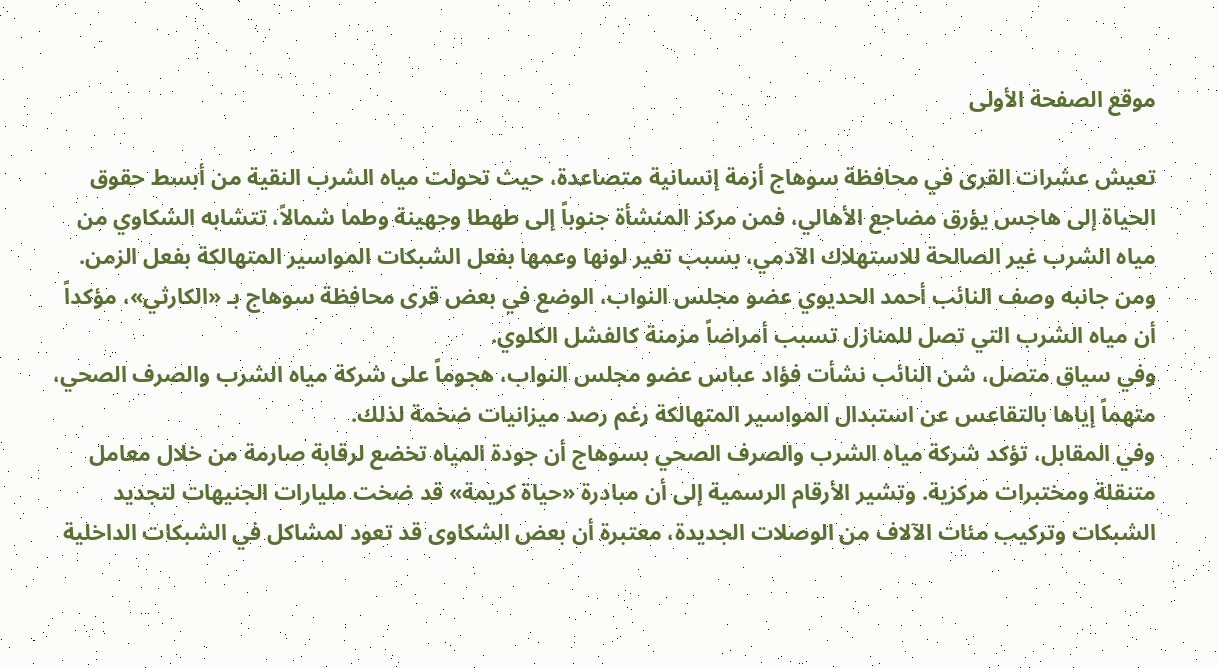موقع الصفحة الأولى

تعيش عشرات القرى في محافظة سوهاج أزمة إنسانية متصاعدة، حيث تحولت مياه الشرب النقية من أبسط حقوق الحياة إلى هاجس يؤرق مضاجع الأهالي، فمن مركز المنشأة جنوباً إلى طهطا وجهينة وطما شمالاً، تتشابه الشكاوي من مياه الشرب غير الصالحة للاستهلاك الآدمي، بسبب تغير لونها وعمها بفعل الشبكات المواسير المتهالكة بفعل الزمن.
ومن جانبه وصف النائب أحمد الحديوي عضو مجلس النواب، الوضع في بعض قرى محافظة سوهاج بـ «الكارثي»، مؤكداً أن مياه الشرب التي تصل للمنازل تسبب أمراضاً مزمنة كالفشل الكلوي.
وفي سياق متصل، شن النائب نشأت فؤاد عباس عضو مجلس النواب، هجوماً على شركة مياه الشرب والصرف الصحي، متهماً إياها بالتقاعس عن استبدال المواسير المتهالكة رغم رصد ميزانيات ضخمة لذلك.
وفي المقابل، تؤكد شركة مياه الشرب والصرف الصحي بسوهاج أن جودة المياه تخضع لرقابة صارمة من خلال معامل متنقلة ومختبرات مركزية. وتشير الأرقام الرسمية إلى أن مبادرة «حياة كريمة» قد ضخت مليارات الجنيهات لتجديد الشبكات وتركيب مئات الآلاف من الوصلات الجديدة، معتبرة أن بعض الشكاوى قد تعود لمشاكل في الشبكات الداخلية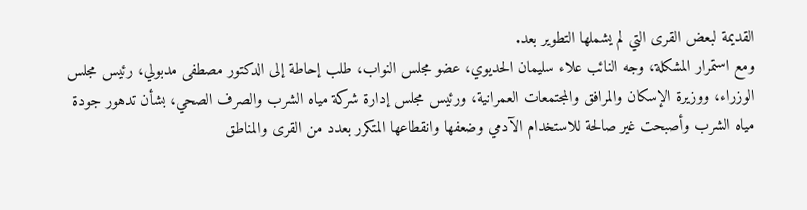القديمة لبعض القرى التي لم يشملها التطوير بعد.
ومع استمرار المشكلة، وجه النائب علاء سليمان الحديوي، عضو مجلس النواب، طلب إحاطة إلى الدكتور مصطفى مدبولي، رئيس مجلس الوزراء، ووزيرة الإسكان والمرافق والمجتمعات العمرانية، ورئيس مجلس إدارة شركة مياه الشرب والصرف الصحي، بشأن تدهور جودة مياه الشرب وأصبحت غير صالحة للاستخدام الآدمي وضعفها وانقطاعها المتكرر بعدد من القرى والمناطق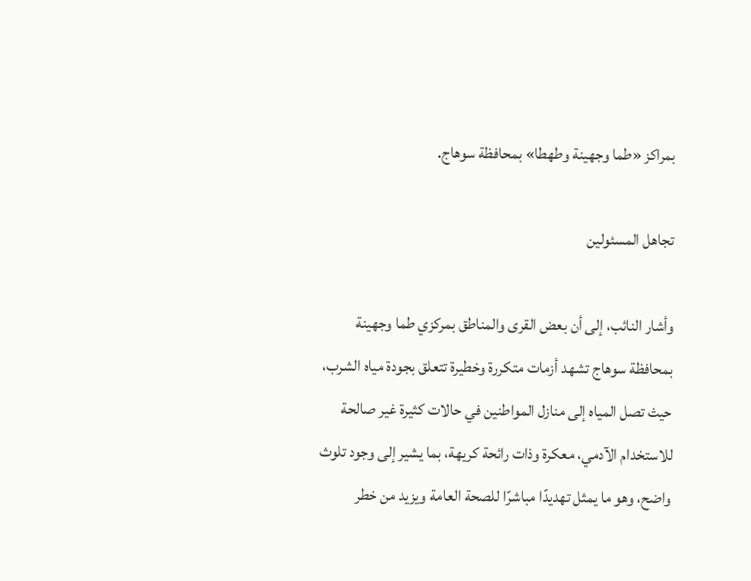بمراكز «طما وجهينة وطهطا» بمحافظة سوهاج.

تجاهل المسئولين

وأشار النائب، إلى أن بعض القرى والمناطق بمركزي طما وجهينة بمحافظة سوهاج تشهد أزمات متكررة وخطيرة تتعلق بجودة مياه الشرب، حيث تصل المياه إلى منازل المواطنين في حالات كثيرة غير صالحة للاستخدام الآدمي، معكرة وذات رائحة كريهة، بما يشير إلى وجود تلوث واضح، وهو ما يمثل تهديدًا مباشرًا للصحة العامة ويزيد من خطر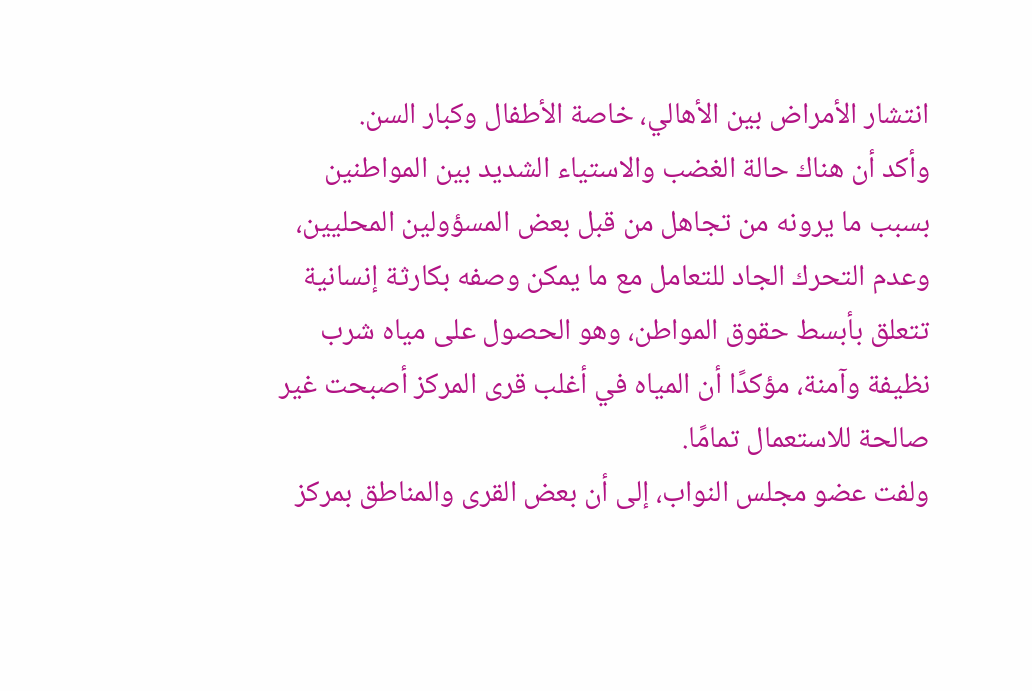انتشار الأمراض بين الأهالي، خاصة الأطفال وكبار السن.
وأكد أن هناك حالة الغضب والاستياء الشديد بين المواطنين بسبب ما يرونه من تجاهل من قبل بعض المسؤولين المحليين، وعدم التحرك الجاد للتعامل مع ما يمكن وصفه بكارثة إنسانية تتعلق بأبسط حقوق المواطن، وهو الحصول على مياه شرب نظيفة وآمنة، مؤكدًا أن المياه في أغلب قرى المركز أصبحت غير صالحة للاستعمال تمامًا.
ولفت عضو مجلس النواب، إلى أن بعض القرى والمناطق بمركز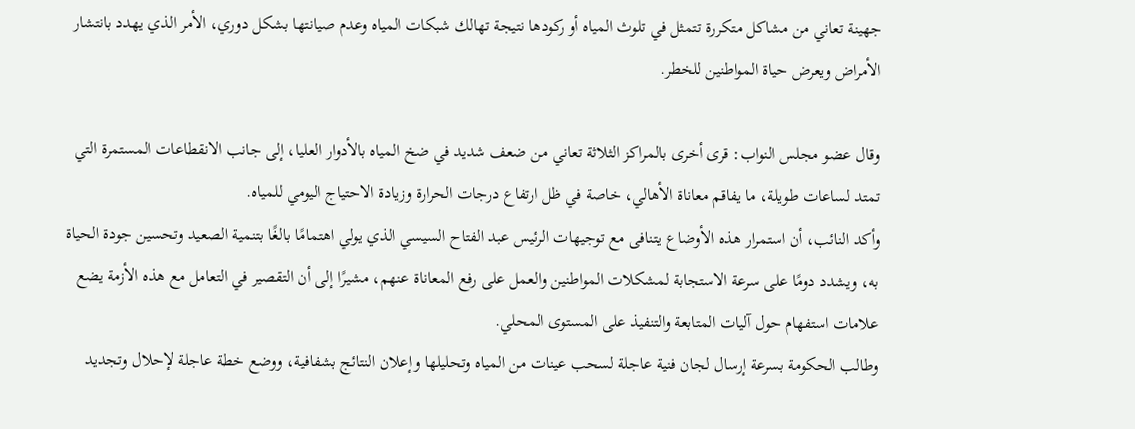جهينة تعاني من مشاكل متكررة تتمثل في تلوث المياه أو ركودها نتيجة تهالك شبكات المياه وعدم صيانتها بشكل دوري، الأمر الذي يهدد بانتشار الأمراض ويعرض حياة المواطنين للخطر.

وقال عضو مجلس النواب: قرى أخرى بالمراكز الثلاثة تعاني من ضعف شديد في ضخ المياه بالأدوار العليا، إلى جانب الانقطاعات المستمرة التي تمتد لساعات طويلة، ما يفاقم معاناة الأهالي، خاصة في ظل ارتفاع درجات الحرارة وزيادة الاحتياج اليومي للمياه.
وأكد النائب، أن استمرار هذه الأوضاع يتنافى مع توجيهات الرئيس عبد الفتاح السيسي الذي يولي اهتمامًا بالغًا بتنمية الصعيد وتحسين جودة الحياة به، ويشدد دومًا على سرعة الاستجابة لمشكلات المواطنين والعمل على رفع المعاناة عنهم، مشيرًا إلى أن التقصير في التعامل مع هذه الأزمة يضع علامات استفهام حول آليات المتابعة والتنفيذ على المستوى المحلي.
وطالب الحكومة بسرعة إرسال لجان فنية عاجلة لسحب عينات من المياه وتحليلها وإعلان النتائج بشفافية، ووضع خطة عاجلة لإحلال وتجديد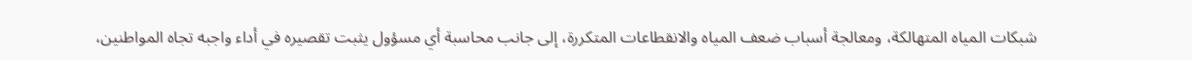شبكات المياه المتهالكة، ومعالجة أسباب ضعف المياه والانقطاعات المتكررة، إلى جانب محاسبة أي مسؤول يثبت تقصيره في أداء واجبه تجاه المواطنين،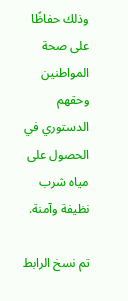وذلك حفاظًا على صحة المواطنين وحقهم الدستوري في الحصول على مياه شرب نظيفة وآمنة.

تم نسخ الرابط